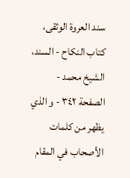سند العروة الوثقى، كتاب النكاح - السند، الشيخ محمد - الصفحة ٣٤٢ - و الذي يظهر من كلمات الأصحاب في المقام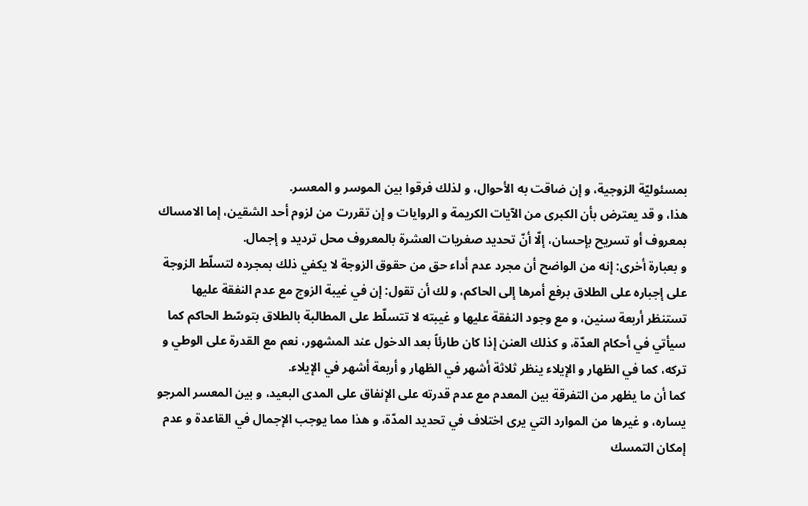بمسئوليّة الزوجية، و إن ضاقت به الأحوال، و لذلك فرقوا بين الموسر و المعسر.
هذا، و قد يعترض بأن الكبرى من الآيات الكريمة و الروايات و إن تقررت من لزوم أحد الشقين، إما الامساك بمعروف أو تسريح بإحسان، إلّا أنّ تحديد صغريات العشرة بالمعروف محل ترديد و إجمال.
و بعبارة أخرى: إنه من الواضح أن مجرد عدم أداء حق من حقوق الزوجة لا يكفي ذلك بمجرده لتسلّط الزوجة على إجباره على الطلاق برفع أمرها إلى الحاكم، و لك أن تقول: إن في غيبة الزوج مع عدم النفقة عليها تستنظر أربعة سنين، و مع وجود النفقة عليها و غيبته لا تتسلّط على المطالبة بالطلاق بتوسّط الحاكم كما سيأتي في أحكام العدّة، و كذلك العنن إذا كان طارئاً بعد الدخول عند المشهور، نعم مع القدرة على الوطي و تركه، كما في الظهار و الإيلاء ينظر ثلاثة أشهر في الظهار و أربعة أشهر في الإيلاء.
كما أن ما يظهر من التفرقة بين المعدم مع عدم قدرته على الإنفاق على المدى البعيد، و بين المعسر المرجو يساره، و غيرها من الموارد التي يرى اختلاف في تحديد المدّة، و هذا مما يوجب الإجمال في القاعدة و عدم إمكان التمسك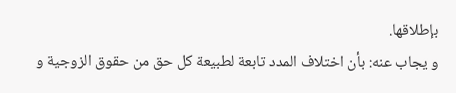بإطلاقها.
و يجاب عنه: بأن اختلاف المدد تابعة لطبيعة كل حق من حقوق الزوجية و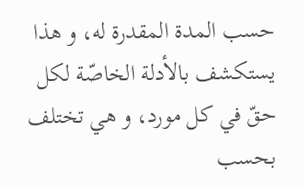حسب المدة المقدرة له، و هذا يستكشف بالأدلة الخاصّة لكل حقّ في كل مورد، و هي تختلف بحسب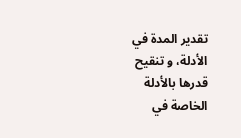تقدير المدة في الأدلة، و تنقيح قدرها بالأدلة الخاصة في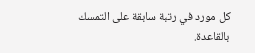كل مورد في رتبة سابقة على التمسك بالقاعدة.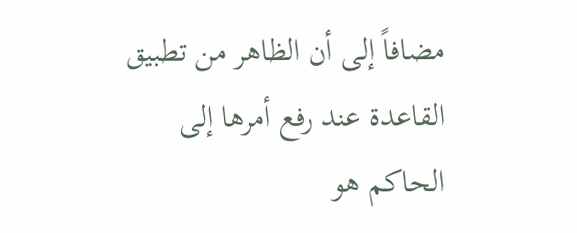مضافاً إلى أن الظاهر من تطبيق القاعدة عند رفع أمرها إلى الحاكم هو